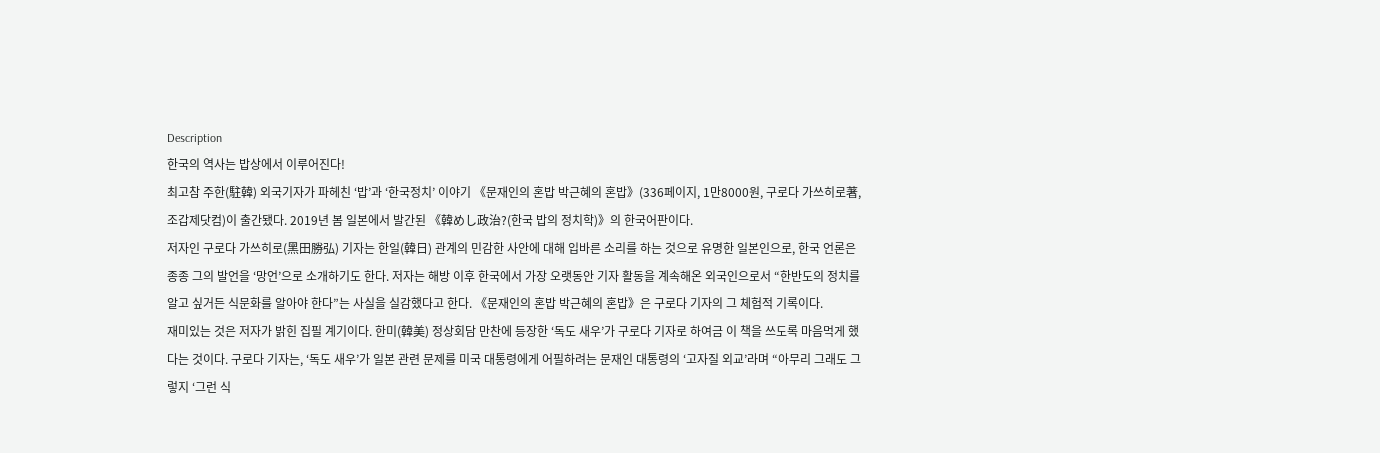Description
한국의 역사는 밥상에서 이루어진다!
최고참 주한(駐韓) 외국기자가 파헤친 ‘밥’과 ‘한국정치’ 이야기 《문재인의 혼밥 박근혜의 혼밥》(336페이지, 1만8000원, 구로다 가쓰히로著, 조갑제닷컴)이 출간됐다. 2019년 봄 일본에서 발간된 《韓めし政治?(한국 밥의 정치학)》의 한국어판이다.
저자인 구로다 가쓰히로(黑田勝弘) 기자는 한일(韓日) 관계의 민감한 사안에 대해 입바른 소리를 하는 것으로 유명한 일본인으로, 한국 언론은 종종 그의 발언을 ‘망언’으로 소개하기도 한다. 저자는 해방 이후 한국에서 가장 오랫동안 기자 활동을 계속해온 외국인으로서 “한반도의 정치를 알고 싶거든 식문화를 알아야 한다”는 사실을 실감했다고 한다. 《문재인의 혼밥 박근혜의 혼밥》은 구로다 기자의 그 체험적 기록이다.
재미있는 것은 저자가 밝힌 집필 계기이다. 한미(韓美) 정상회담 만찬에 등장한 ‘독도 새우’가 구로다 기자로 하여금 이 책을 쓰도록 마음먹게 했다는 것이다. 구로다 기자는, ‘독도 새우’가 일본 관련 문제를 미국 대통령에게 어필하려는 문재인 대통령의 ‘고자질 외교’라며 “아무리 그래도 그렇지 ‘그런 식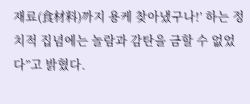재료(食材料)까지 용케 찾아냈구나!’ 하는 정치적 집념에는 놀람과 감탄을 금할 수 없었다”고 밝혔다.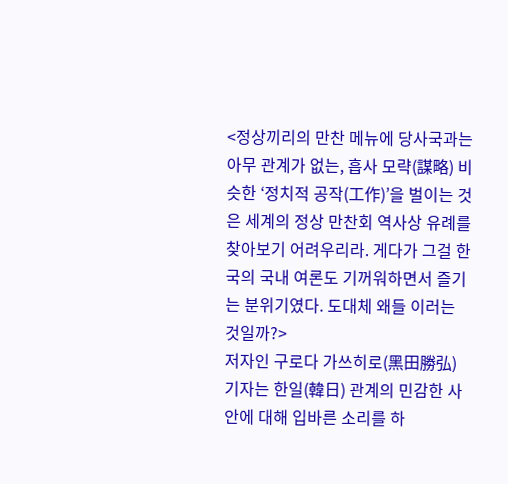<정상끼리의 만찬 메뉴에 당사국과는 아무 관계가 없는, 흡사 모략(謀略) 비슷한 ‘정치적 공작(工作)’을 벌이는 것은 세계의 정상 만찬회 역사상 유례를 찾아보기 어려우리라. 게다가 그걸 한국의 국내 여론도 기꺼워하면서 즐기는 분위기였다. 도대체 왜들 이러는 것일까?>
저자인 구로다 가쓰히로(黑田勝弘) 기자는 한일(韓日) 관계의 민감한 사안에 대해 입바른 소리를 하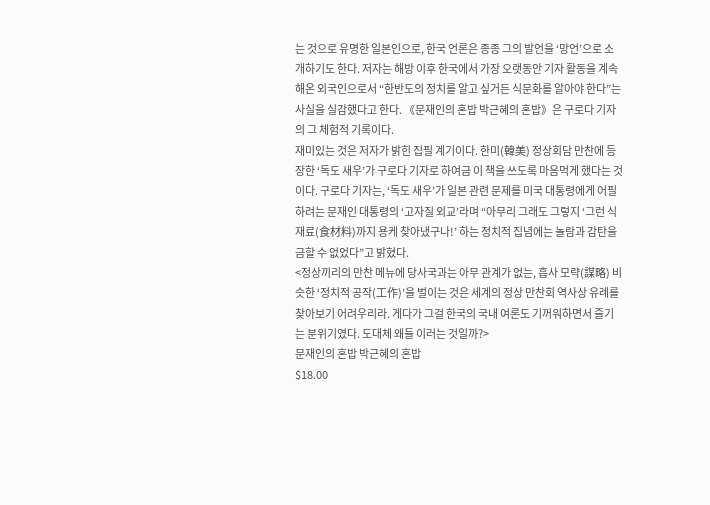는 것으로 유명한 일본인으로, 한국 언론은 종종 그의 발언을 ‘망언’으로 소개하기도 한다. 저자는 해방 이후 한국에서 가장 오랫동안 기자 활동을 계속해온 외국인으로서 “한반도의 정치를 알고 싶거든 식문화를 알아야 한다”는 사실을 실감했다고 한다. 《문재인의 혼밥 박근혜의 혼밥》은 구로다 기자의 그 체험적 기록이다.
재미있는 것은 저자가 밝힌 집필 계기이다. 한미(韓美) 정상회담 만찬에 등장한 ‘독도 새우’가 구로다 기자로 하여금 이 책을 쓰도록 마음먹게 했다는 것이다. 구로다 기자는, ‘독도 새우’가 일본 관련 문제를 미국 대통령에게 어필하려는 문재인 대통령의 ‘고자질 외교’라며 “아무리 그래도 그렇지 ‘그런 식재료(食材料)까지 용케 찾아냈구나!’ 하는 정치적 집념에는 놀람과 감탄을 금할 수 없었다”고 밝혔다.
<정상끼리의 만찬 메뉴에 당사국과는 아무 관계가 없는, 흡사 모략(謀略) 비슷한 ‘정치적 공작(工作)’을 벌이는 것은 세계의 정상 만찬회 역사상 유례를 찾아보기 어려우리라. 게다가 그걸 한국의 국내 여론도 기꺼워하면서 즐기는 분위기였다. 도대체 왜들 이러는 것일까?>
문재인의 혼밥 박근혜의 혼밥
$18.00